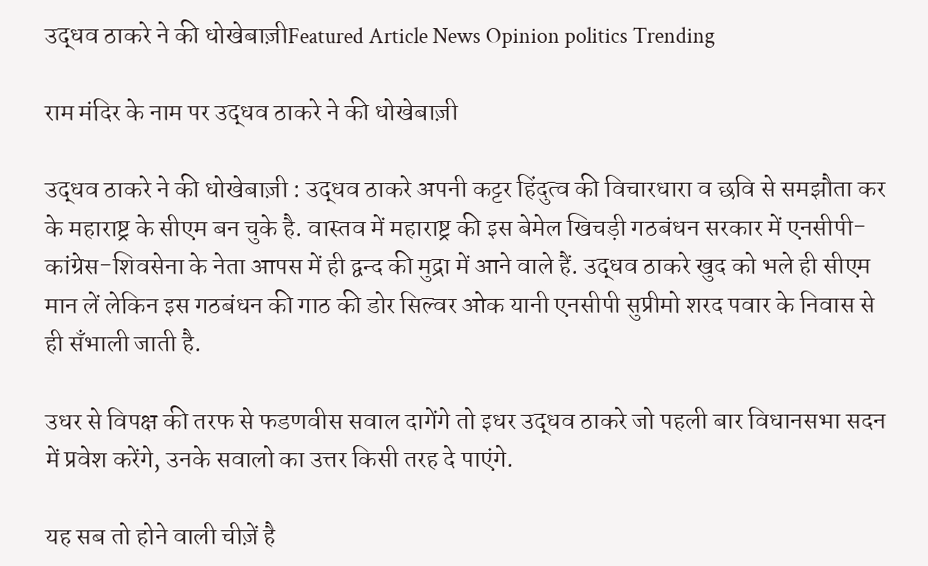उद्धव ठाकरे ने की धोखेबाज़ीFeatured Article News Opinion politics Trending

राम मंदिर के नाम पर उद्धव ठाकरे ने की धोखेबाज़ी

उद्धव ठाकरे ने की धोखेबाज़ी : उद्धव ठाकरे अपनी कट्टर हिंदुत्व की विचारधारा व छवि से समझौता कर के महाराष्ट्र के सीएम बन चुके है. वास्तव में महाराष्ट्र की इस बेमेल खिचड़ी गठबंधन सरकार में एनसीपी-कांग्रेस-शिवसेना के नेता आपस में ही द्वन्द की मुद्रा में आने वाले हैं. उद्धव ठाकरे खुद को भले ही सीएम मान लें लेकिन इस गठबंधन की गाठ की डोर सिल्वर ओक यानी एनसीपी सुप्रीमो शरद पवार के निवास से ही सँभाली जाती है.

उधर से विपक्ष की तरफ से फडणवीस सवाल दागेंगे तो इधर उद्धव ठाकरे जो पहली बार विधानसभा सदन में प्रवेश करेंगे, उनके सवालो का उत्तर किसी तरह दे पाएंगे.

यह सब तो होने वाली चीज़ें है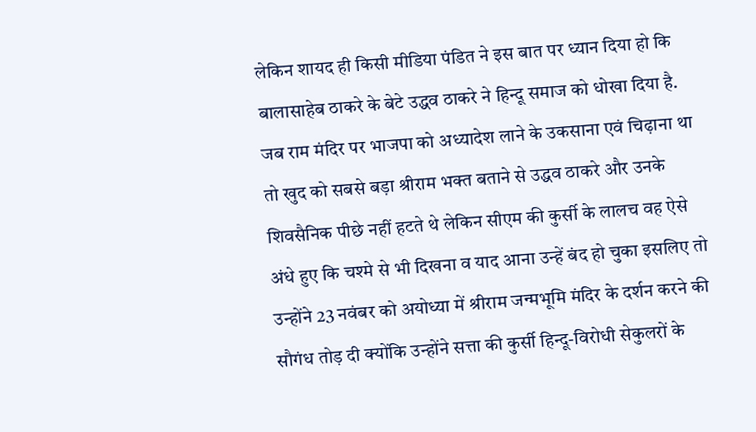लेकिन शायद ही किसी मीडिया पंडित ने इस बात पर ध्यान दिया हो कि बालासाहेब ठाकरे के बेटे उद्धव ठाकरे ने हिन्दू समाज को धोखा दिया है. जब राम मंदिर पर भाजपा को अध्यादेश लाने के उकसाना एवं चिढ़ाना था तो खुद को सबसे बड़ा श्रीराम भक्त बताने से उद्धव ठाकरे और उनके शिवसैनिक पीछे नहीं हटते थे लेकिन सीएम की कुर्सी के लालच वह ऐसे अंधे हुए कि चश्मे से भी दिखना व याद आना उन्हें बंद हो चुका इसलिए तो उन्होंने 23 नवंबर को अयोध्या में श्रीराम जन्मभूमि मंदिर के दर्शन करने की सौगंध तोड़ दी क्योंकि उन्होंने सत्ता की कुर्सी हिन्दू-विरोधी सेकुलरों के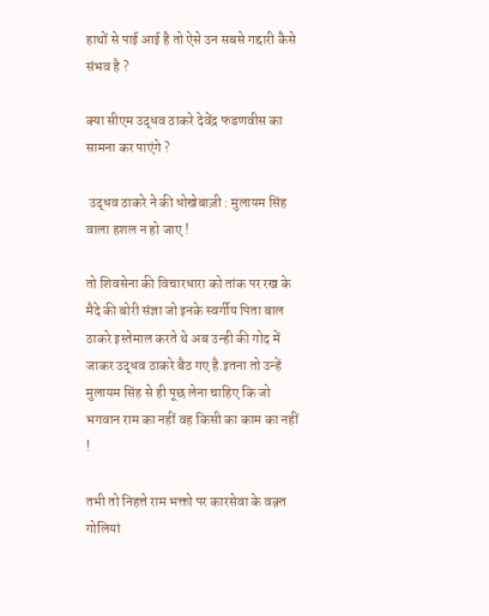हाथों से पाई आई है तो ऐसे उन सबसे गद्दारी कैसे संभव है ?

क्या सीएम उद्धव ठाकरे देवेंद्र फडणवीस का सामना कर पाएंगे ?

 उद्धव ठाकरे ने की धोखेबाज़ी : मुलायम सिंह वाला हशल न हो जाए !

तो शिवसेना की विचारधारा को तांक पर रख के मैदे की बोरी संज्ञा जो इनके स्वर्गीय पिता बाल ठाकरे इस्तेमाल करते थे अब उन्ही की गोद में जाकर उद्धव ठाकरे बैठ गए है.इतना तो उन्हें मुलायम सिंह से ही पूछ लेना चाहिए कि जो भगवान राम का नहीं वह किसी का काम का नहीं !

तभी तो निहत्ते राम भक्तो पर कारसेवा के वक़्त गोलियां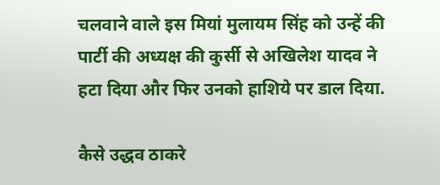चलवाने वाले इस मियां मुलायम सिंह को उन्हें की पार्टी की अध्यक्ष की कुर्सी से अखिलेश यादव ने हटा दिया और फिर उनको हाशिये पर डाल दिया.

कैसे उद्धव ठाकरे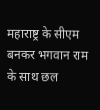महाराष्ट्र के सीएम बनकर भगवान राम के साथ छल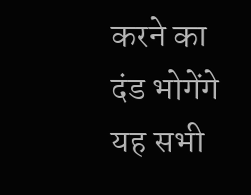करने का दंड भोगेंगे यह सभी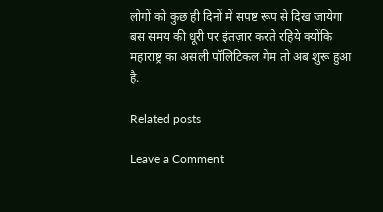लोगों को कुछ ही दिनों में सपष्ट रूप से दिख जायेगा बस समय की धूरी पर इंतज़ार करते रहिये क्योंकि महाराष्ट्र का असली पॉलिटिकल गेम तो अब शुरू हुआ है.

Related posts

Leave a Comment